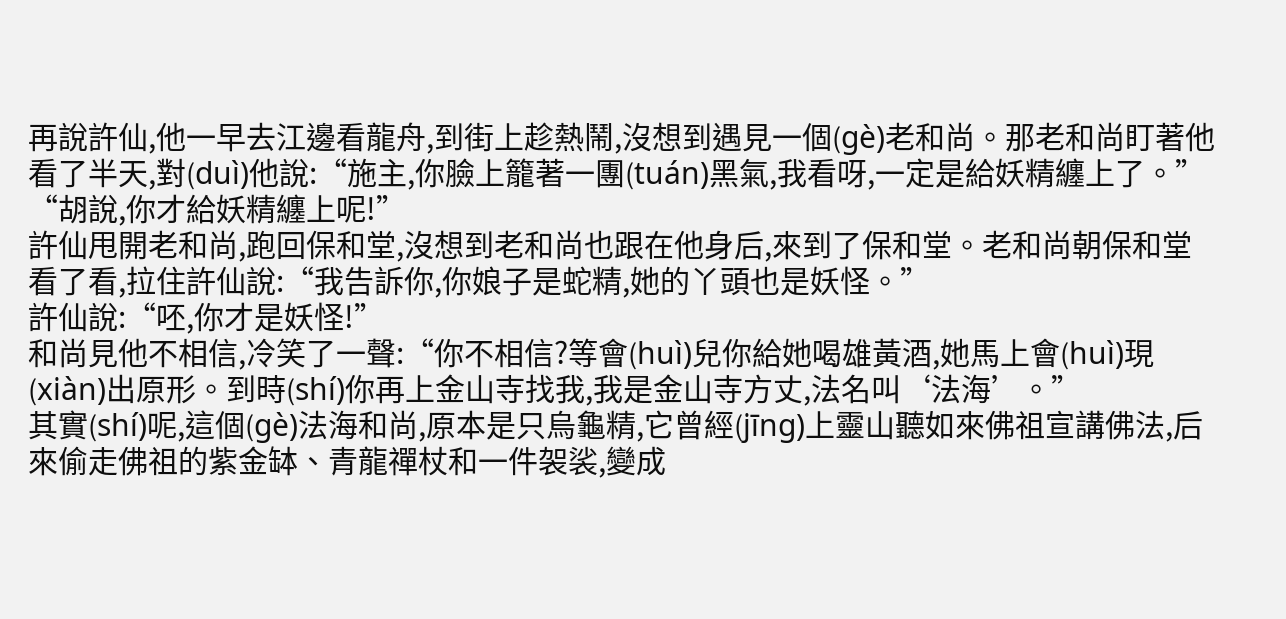再說許仙,他一早去江邊看龍舟,到街上趁熱鬧,沒想到遇見一個(gè)老和尚。那老和尚盯著他看了半天,對(duì)他說:“施主,你臉上籠著一團(tuán)黑氣,我看呀,一定是給妖精纏上了。”
“胡說,你才給妖精纏上呢!”
許仙甩開老和尚,跑回保和堂,沒想到老和尚也跟在他身后,來到了保和堂。老和尚朝保和堂看了看,拉住許仙說:“我告訴你,你娘子是蛇精,她的丫頭也是妖怪。”
許仙說:“呸,你才是妖怪!”
和尚見他不相信,冷笑了一聲:“你不相信?等會(huì)兒你給她喝雄黃酒,她馬上會(huì)現(xiàn)出原形。到時(shí)你再上金山寺找我,我是金山寺方丈,法名叫‘法海’。”
其實(shí)呢,這個(gè)法海和尚,原本是只烏龜精,它曾經(jīng)上靈山聽如來佛祖宣講佛法,后來偷走佛祖的紫金缽、青龍禪杖和一件袈裟,變成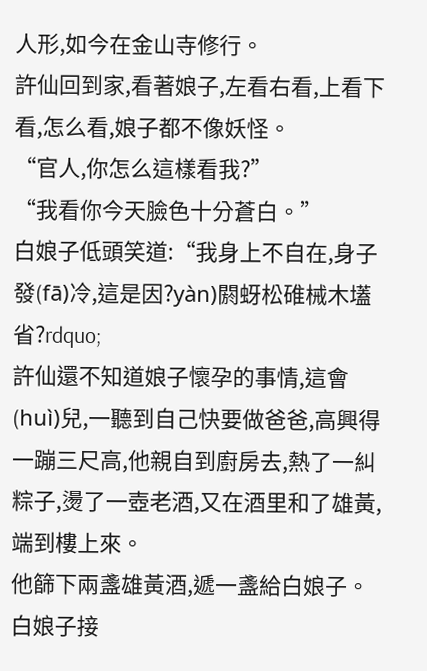人形,如今在金山寺修行。
許仙回到家,看著娘子,左看右看,上看下看,怎么看,娘子都不像妖怪。
“官人,你怎么這樣看我?”
“我看你今天臉色十分蒼白。”
白娘子低頭笑道:“我身上不自在,身子發(fā)冷,這是因?yàn)閼蚜松碓械木壒省?rdquo;
許仙還不知道娘子懷孕的事情,這會(huì)兒,一聽到自己快要做爸爸,高興得一蹦三尺高,他親自到廚房去,熱了一糾粽子,燙了一壺老酒,又在酒里和了雄黃,端到樓上來。
他篩下兩盞雄黃酒,遞一盞給白娘子。白娘子接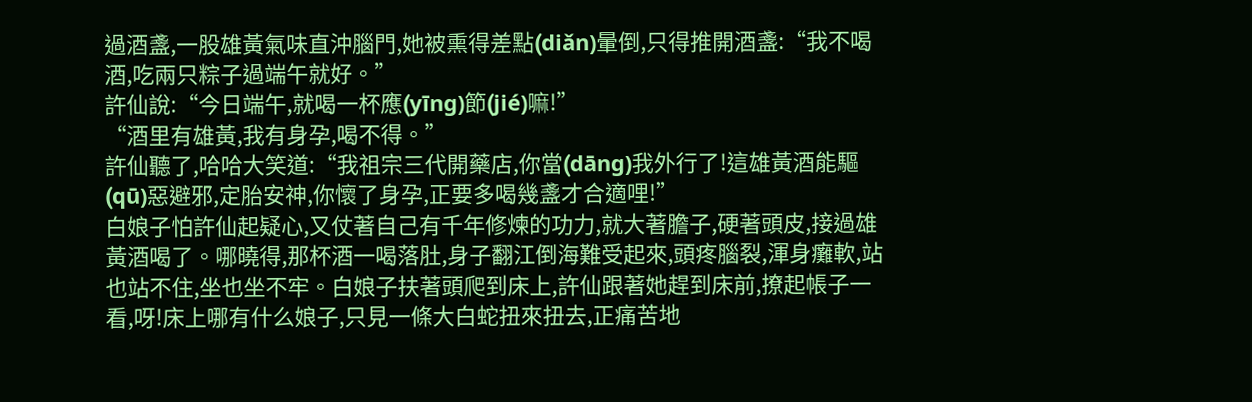過酒盞,一股雄黃氣味直沖腦門,她被熏得差點(diǎn)暈倒,只得推開酒盞:“我不喝酒,吃兩只粽子過端午就好。”
許仙說:“今日端午,就喝一杯應(yīng)節(jié)嘛!”
“酒里有雄黃,我有身孕,喝不得。”
許仙聽了,哈哈大笑道:“我祖宗三代開藥店,你當(dāng)我外行了!這雄黃酒能驅(qū)惡避邪,定胎安神,你懷了身孕,正要多喝幾盞才合適哩!”
白娘子怕許仙起疑心,又仗著自己有千年修煉的功力,就大著膽子,硬著頭皮,接過雄黃酒喝了。哪曉得,那杯酒一喝落肚,身子翻江倒海難受起來,頭疼腦裂,渾身癱軟,站也站不住,坐也坐不牢。白娘子扶著頭爬到床上,許仙跟著她趕到床前,撩起帳子一看,呀!床上哪有什么娘子,只見一條大白蛇扭來扭去,正痛苦地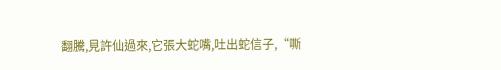翻騰,見許仙過來,它張大蛇嘴,吐出蛇信子,“嘶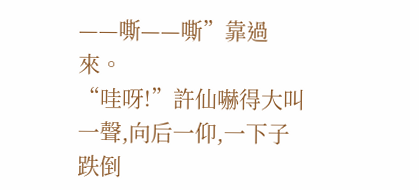——嘶——嘶”靠過來。
“哇呀!”許仙嚇得大叫一聲,向后一仰,一下子跌倒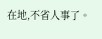在地,不省人事了。